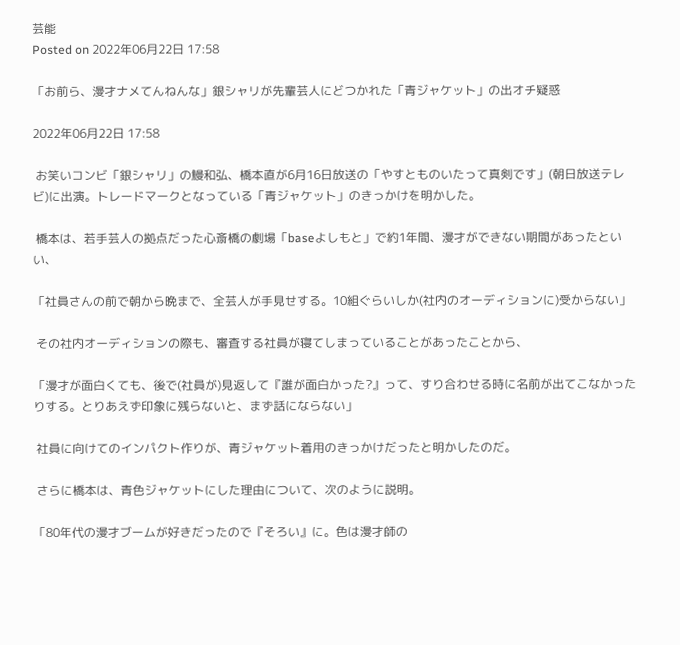芸能
Posted on 2022年06月22日 17:58

「お前ら、漫才ナメてんねんな」銀シャリが先輩芸人にどつかれた「青ジャケット」の出オチ疑惑

2022年06月22日 17:58

 お笑いコンビ「銀シャリ」の鰻和弘、橋本直が6月16日放送の「やすとものいたって真剣です」(朝日放送テレビ)に出演。トレードマークとなっている「青ジャケット」のきっかけを明かした。

 橋本は、若手芸人の拠点だった心斎橋の劇場「baseよしもと」で約1年間、漫才ができない期間があったといい、

「社員さんの前で朝から晩まで、全芸人が手見せする。10組ぐらいしか(社内のオーディションに)受からない」

 その社内オーディションの際も、審査する社員が寝てしまっていることがあったことから、

「漫才が面白くても、後で(社員が)見返して『誰が面白かった?』って、すり合わせる時に名前が出てこなかったりする。とりあえず印象に残らないと、まず話にならない」

 社員に向けてのインパクト作りが、青ジャケット着用のきっかけだったと明かしたのだ。

 さらに橋本は、青色ジャケットにした理由について、次のように説明。

「80年代の漫才ブームが好きだったので『そろい』に。色は漫才師の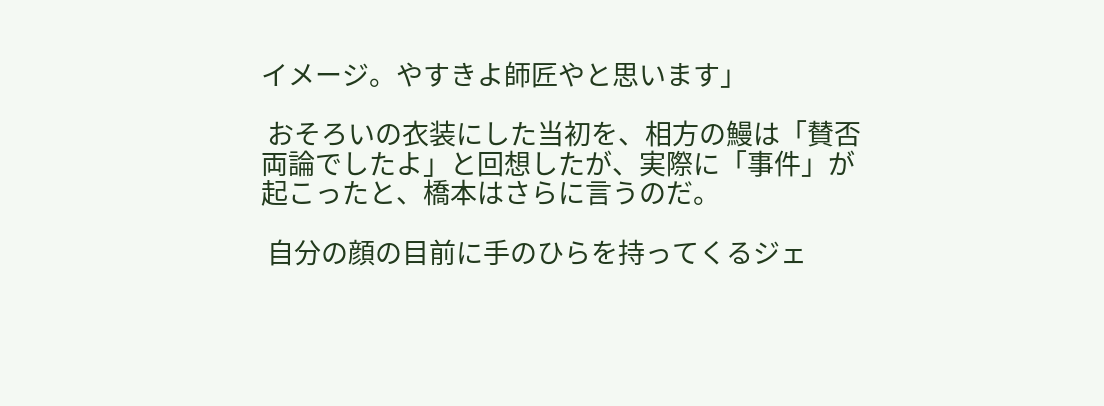イメージ。やすきよ師匠やと思います」

 おそろいの衣装にした当初を、相方の鰻は「賛否両論でしたよ」と回想したが、実際に「事件」が起こったと、橋本はさらに言うのだ。

 自分の顔の目前に手のひらを持ってくるジェ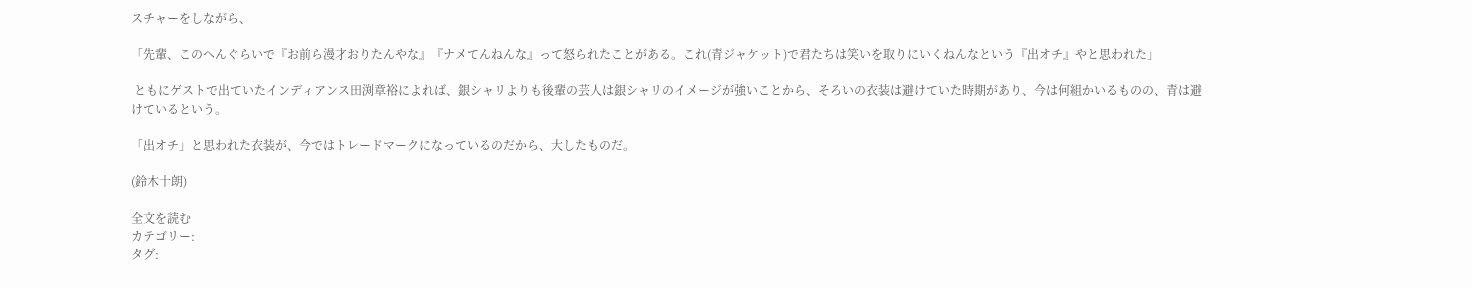スチャーをしながら、

「先輩、このへんぐらいで『お前ら漫才おりたんやな』『ナメてんねんな』って怒られたことがある。これ(青ジャケット)で君たちは笑いを取りにいくねんなという『出オチ』やと思われた」

 ともにゲストで出ていたインディアンス田渕章裕によれば、銀シャリよりも後輩の芸人は銀シャリのイメージが強いことから、そろいの衣装は避けていた時期があり、今は何組かいるものの、青は避けているという。

「出オチ」と思われた衣装が、今ではトレードマークになっているのだから、大したものだ。

(鈴木十朗)

全文を読む
カテゴリー:
タグ: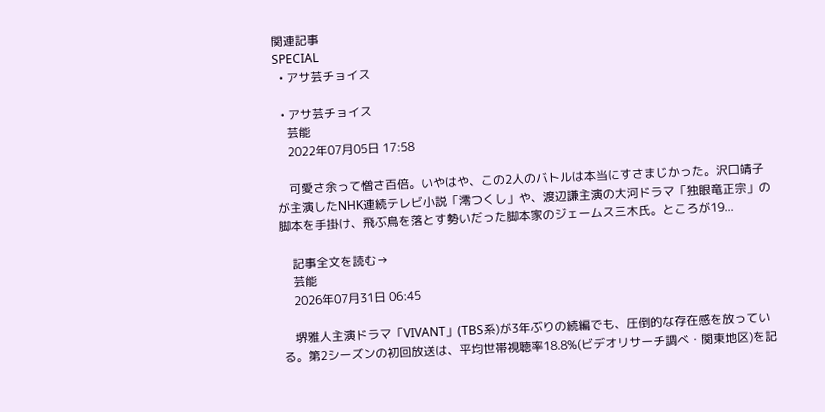関連記事
SPECIAL
  • アサ芸チョイス

  • アサ芸チョイス
    芸能
    2022年07月05日 17:58

    可愛さ余って憎さ百倍。いやはや、この2人のバトルは本当にすさまじかった。沢口靖子が主演したNHK連続テレビ小説「澪つくし」や、渡辺謙主演の大河ドラマ「独眼竜正宗」の脚本を手掛け、飛ぶ鳥を落とす勢いだった脚本家のジェームス三木氏。ところが19...

    記事全文を読む→
    芸能
    2026年07月31日 06:45

    堺雅人主演ドラマ「VIVANT」(TBS系)が3年ぶりの続編でも、圧倒的な存在感を放っている。第2シーズンの初回放送は、平均世帯視聴率18.8%(ビデオリサーチ調べ・関東地区)を記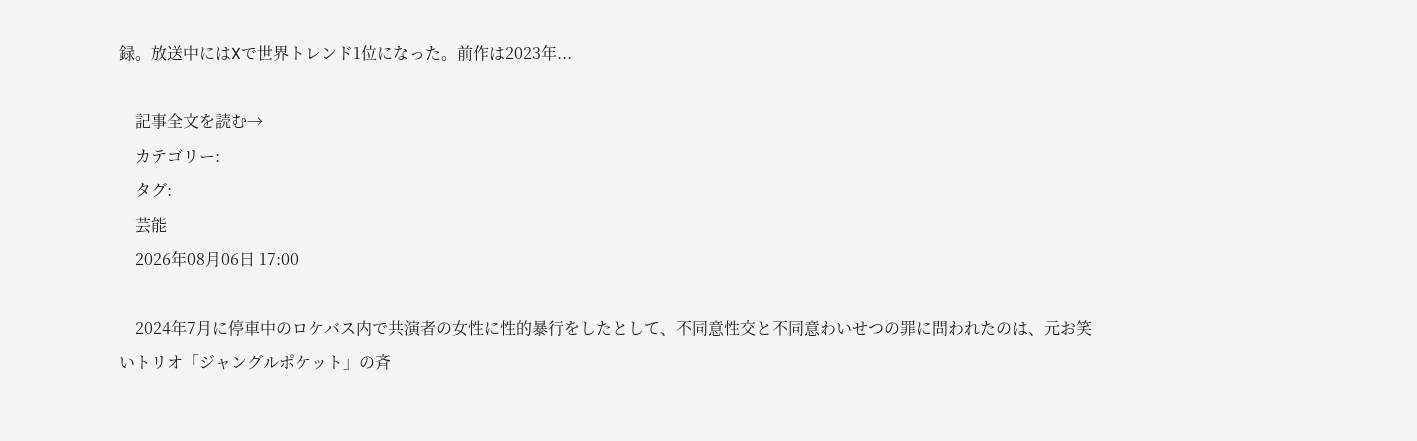録。放送中にはXで世界トレンド1位になった。前作は2023年...

    記事全文を読む→
    カテゴリー:
    タグ:
    芸能
    2026年08月06日 17:00

    2024年7月に停車中のロケバス内で共演者の女性に性的暴行をしたとして、不同意性交と不同意わいせつの罪に問われたのは、元お笑いトリオ「ジャングルポケット」の斉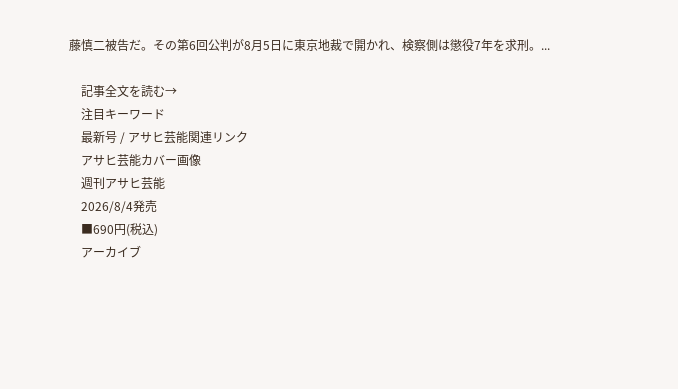藤慎二被告だ。その第6回公判が8月5日に東京地裁で開かれ、検察側は懲役7年を求刑。...

    記事全文を読む→
    注目キーワード
    最新号 / アサヒ芸能関連リンク
    アサヒ芸能カバー画像
    週刊アサヒ芸能
    2026/8/4発売
    ■690円(税込)
    アーカイブ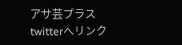アサ芸プラス twitterへリンク